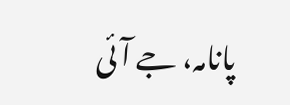پانامہ، جے آئی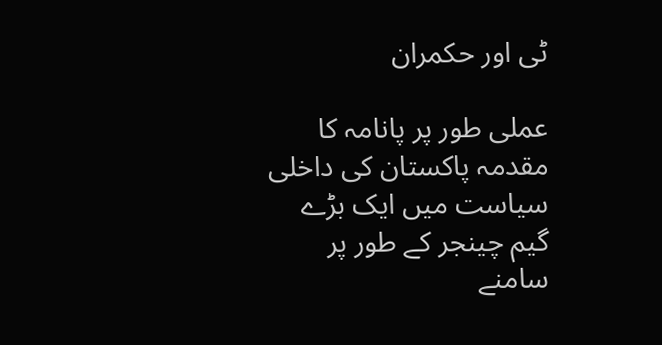ٹی اور حکمران

عملی طور پر پانامہ کا مقدمہ پاکستان کی داخلی سیاست میں ایک بڑے گیم چینجر کے طور پر سامنے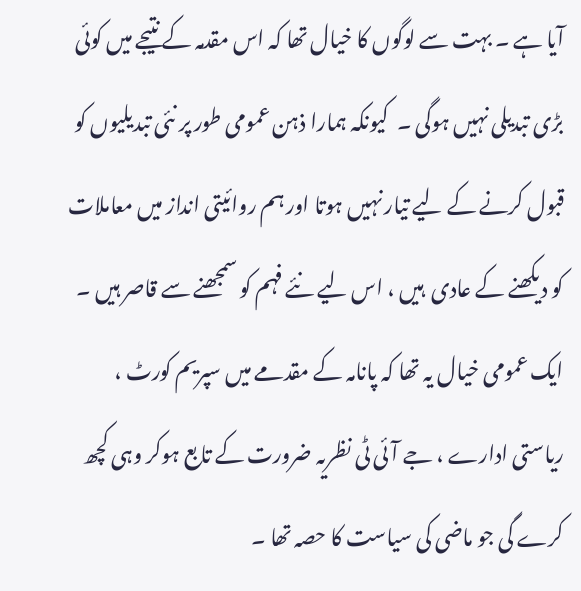آیا ہے ۔ بہت سے لوگوں کا خیال تھا کہ اس مقدمہ کے نتیجے میں کوئی بڑی تبدیلی نہیں ہوگی ۔  کیونکہ ہمارا ذہن عمومی طور پر نئی تبدیلیوں کو قبول کرنے کے لیے تیار نہیں ہوتا اور ہم روائیتی انداز میں معاملات کو دیکھنے کے عادی  ہیں ، اس لیے نئے فہم کو سمجھنے سے قاصر ہیں ۔ ایک عمومی خیال یہ تھا کہ پانامہ کے مقدمے میں سپریم کورٹ ، ریاستی ادارے ، جے آئی ٹی نظریہ ضرورت کے تابع ہوکر وہی کچھ کرے گی جو ماضی کی سیاست کا حصہ تھا ۔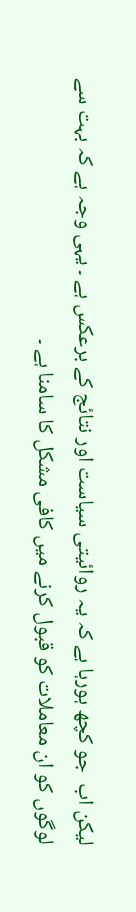لیکن اب  جو کچھ ہورہا ہے کہ یہ روائیتی سیاست اور نتائج کے برعکس ہے ۔ یہی وجہ ہے کہ بہت سے لوگوں کو ان معاملات کو قبول کرنے میں کافی مشکل کا سامنا ہے ۔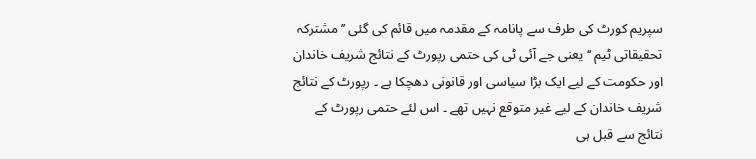سپریم کورٹ کی طرف سے پانامہ کے مقدمہ میں قائم کی گئی ’’ مشترکہ تحقیقاتی ٹیم ‘‘ یعنی جے آئی ٹی کی حتمی رپورٹ کے نتائج شریف خاندان اور حکومت کے لیے ایک بڑا سیاسی اور قانونی دھچکا ہے ۔ رپورٹ کے نتائج شریف خاندان کے لیے غیر متوقع نہیں تھے ۔ اس لئے حتمی رپورٹ کے نتائج سے قبل ہی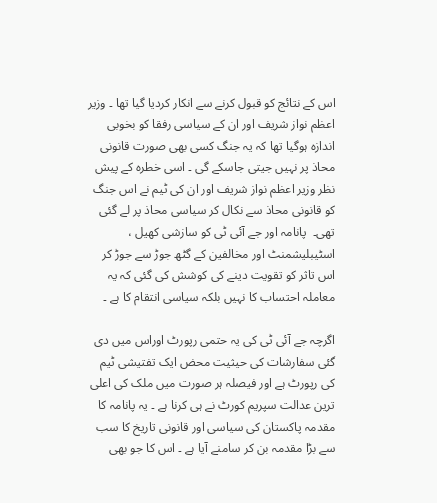اس کے نتائج کو قبول کرنے سے انکار کردیا گیا تھا ۔ وزیر اعظم نواز شریف اور ان کے سیاسی رفقا کو بخوبی اندازہ ہوگیا تھا کہ یہ جنگ کسی بھی صورت قانونی محاذ پر نہیں جیتی جاسکے گی ۔ اسی خطرہ کے پیش نظر وزیر اعظم نواز شریف اور ان کی ٹیم نے اس جنگ کو قانونی محاذ سے نکال کر سیاسی محاذ پر لے گئی تھی۔  پانامہ اور جے آئی ٹی کو سازشی کھیل ، اسٹیبلیشمنٹ اور مخالفین کے گٹھ جوڑ سے جوڑ کر اس تاثر کو تقویت دینے کی کوشش کی گئی کہ یہ معاملہ احتساب کا نہیں بلکہ سیاسی انتقام کا ہے ۔

اگرچہ جے آئی ٹی کی یہ حتمی رپورٹ اوراس میں دی گئی سفارشات کی حیثیت محض ایک تفتیشی ٹیم کی رپورٹ ہے اور فیصلہ ہر صورت میں ملک کی اعلی ترین عدالت سپریم کورٹ نے ہی کرنا ہے ۔ یہ پانامہ کا مقدمہ پاکستان کی سیاسی اور قانونی تاریخ کا سب سے بڑا مقدمہ بن کر سامنے آیا ہے ۔ اس کا جو بھی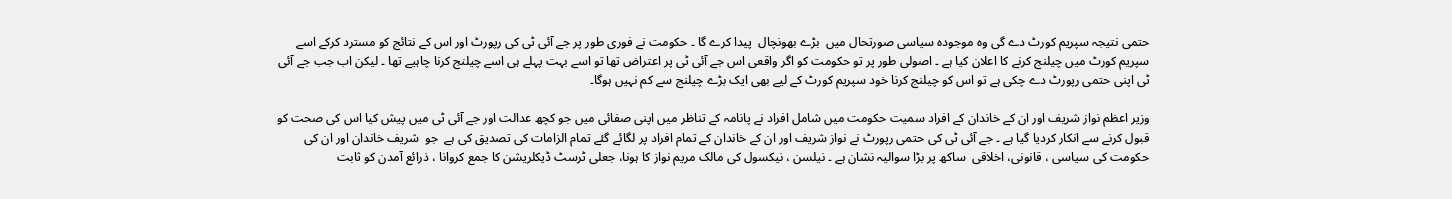حتمی نتیجہ سپریم کورٹ دے گی وہ موجودہ سیاسی صورتحال میں  بڑے بھونچال  پیدا کرے گا ۔ حکومت نے فوری طور پر جے آئی ٹی کی رپورٹ اور اس کے نتائج کو مسترد کرکے اسے سپریم کورٹ میں چیلنج کرنے کا اعلان کیا ہے ۔ اصولی طور پر تو حکومت کو اگر واقعی اس جے آئی ٹی پر اعتراض تھا تو اسے بہت پہلے ہی اسے چیلنج کرنا چاہیے تھا ۔ لیکن اب جب جے آئی ٹی اپنی حتمی رپورٹ دے چکی ہے تو اس کو چیلنج کرنا خود سپریم کورٹ کے لیے بھی ایک بڑے چیلنج سے کم نہیں ہوگا۔

وزیر اعظم نواز شریف اور ان کے خاندان کے افراد سمیت حکومت میں شامل افراد نے پانامہ کے تناظر میں اپنی صفائی میں جو کچھ عدالت اور جے آئی ٹی میں پیش کیا اس کی صحت کو قبول کرنے سے انکار کردیا گیا ہے ۔ جے آئی ٹی کی حتمی رپورٹ نے نواز شریف اور ان کے خاندان کے تمام افراد پر لگائے گئے تمام الزامات کی تصدیق کی ہے  جو  شریف خاندان اور ان کی حکومت کی سیاسی ، قانونی، اخلاقی  ساکھ پر بڑا سوالیہ نشان ہے ۔ نیلسن ، نیکسول کی مالک مریم نواز کا ہونا، جعلی ٹرسٹ ڈیکلریشن کا جمع کروانا ، ذرائع آمدن کو ثابت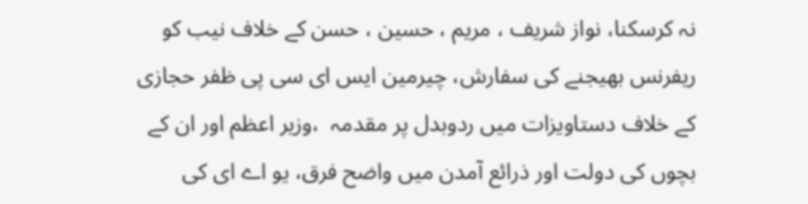نہ کرسکنا، نواز شریف ، مریم ، حسین ، حسن کے خلاف نیب کو ریفرنس بھیجنے کی سفارش، چیرمین ایس ای سی پی ظفر حجازی کے خلاف دستاویزات میں ردوبدل پر مقدمہ  ،وزیر اعظم اور ان کے بچوں کی دولت اور ذرائع آمدن میں واضح فرق، یو اے ای کی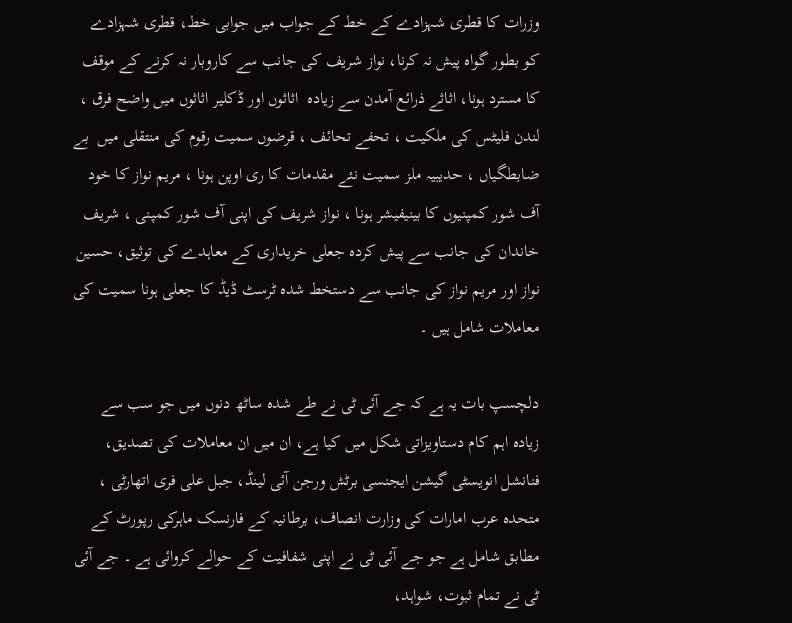وزرات کا قطری شہزادے کے خط کے جواب میں جوابی خط، قطری شہزادے کو بطور گواہ پیش نہ کرنا، نواز شریف کی جانب سے کاروبار نہ کرنے کے موقف کا مسترد ہونا، اثاثے ذرائع آمدن سے زیادہ  اثاثوں اور ڈکلیر اثاثوں میں واضح فرق ، لندن فلیٹس کی ملکیت ، تحفے تحائف ، قرضوں سمیت رقوم کی منتقلی میں  بے ضابطگیاں ، حدیبیہ ملز سمیت نئے مقدمات کا ری اوپن ہونا ، مریم نواز کا خود آف شور کمپنیوں کا بینیفیشر ہونا ، نواز شریف کی اپنی آف شور کمپنی ، شریف خاندان کی جانب سے پیش کردہ جعلی خریداری کے معاہدے کی توثیق، حسین نواز اور مریم نواز کی جانب سے دستخط شدہ ٹرسٹ ڈیڈ کا جعلی ہونا سمیت کی معاملات شامل ہیں ۔

دلچسپ بات یہ ہے کہ جے آئی ٹی نے طے شدہ ساٹھ دنوں میں جو سب سے زیادہ اہم کام دستاویزاتی شکل میں کیا ہے، ان میں ان معاملات کی تصدیق، فنانشل انویسٹی گیشن ایجنسی برٹش ورجن آئی لینڈ، جبل علی فری اتھارٹی ، متحدہ عرب امارات کی وزارت انصاف، برطانیہ کے فارنسک ماہرکی رپورٹ کے مطابق شامل ہے جو جے آئی ٹی نے اپنی شفافیت کے حوالے کروائی ہے ۔ جے آئی ٹی نے تمام ثبوت، شواہد،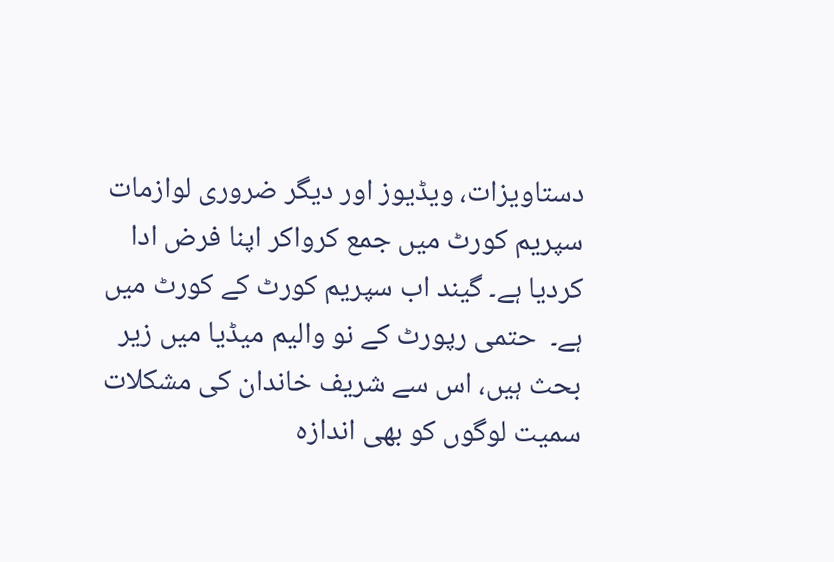دستاویزات، ویڈیوز اور دیگر ضروری لوازمات سپریم کورٹ میں جمع کرواکر اپنا فرض ادا کردیا ہے۔ گیند اب سپریم کورٹ کے کورٹ میں ہے۔  حتمی رپورٹ کے نو والیم میڈیا میں زیر بحث ہیں، اس سے شریف خاندان کی مشکلات سمیت لوگوں کو بھی اندازہ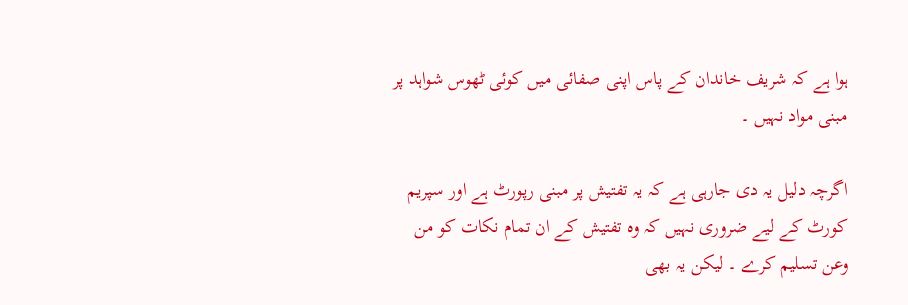ہوا ہے کہ شریف خاندان کے پاس اپنی صفائی میں کوئی ٹھوس شواہد پر مبنی مواد نہیں ۔

اگرچہ دلیل یہ دی جارہی ہے کہ یہ تفتیش پر مبنی رپورٹ ہے اور سپریم کورٹ کے لیے ضروری نہیں کہ وہ تفتیش کے ان تمام نکات کو من وعن تسلیم کرے ۔ لیکن یہ بھی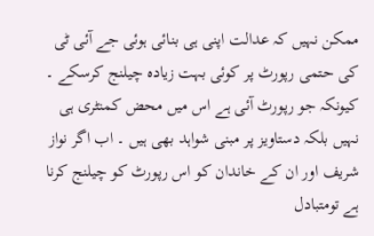ممکن نہیں کہ عدالت اپنی ہی بنائی ہوئی جے آئی ٹی کی حتمی رپورٹ پر کوئی بہت زیادہ چیلنج کرسکے ۔ کیونکہ جو رپورٹ آئی ہے اس میں محض کمنٹری ہی نہیں بلکہ دستاویز پر مبنی شواہد بھی ہیں ۔ اب اگر نواز شریف اور ان کے خاندان کو اس رپورٹ کو چیلنج کرنا ہے تومتبادل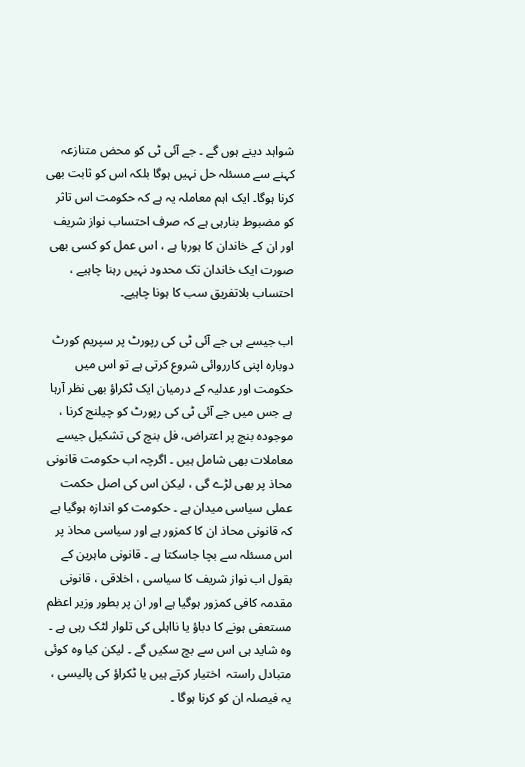شواہد دینے ہوں گے ۔ جے آئی ٹی کو محض متنازعہ کہنے سے مسئلہ حل نہیں ہوگا بلکہ اس کو ثابت بھی کرنا ہوگا۔ ایک اہم معاملہ یہ ہے کہ حکومت اس تاثر کو مضبوط بنارہی ہے کہ صرف احتساب نواز شریف اور ان کے خاندان کا ہورہا ہے ، اس عمل کو کسی بھی صورت ایک خاندان تک محدود نہیں رہنا چاہیے ، احتساب بلاتفریق سب کا ہونا چاہیے۔

اب جیسے ہی جے آئی ٹی کی رپورٹ پر سپریم کورٹ دوبارہ اپنی کارروائی شروع کرتی ہے تو اس میں حکومت اور عدلیہ کے درمیان ایک ٹکراؤ بھی نظر آرہا ہے جس میں جے آئی ٹی کی رپورٹ کو چیلنج کرنا ، موجودہ بنچ پر اعتراض، فل بنچ کی تشکیل جیسے معاملات بھی شامل ہیں ۔ اگرچہ اب حکومت قانونی محاذ پر بھی لڑے گی ، لیکن اس کی اصل حکمت عملی سیاسی میدان ہے ۔ حکومت کو اندازہ ہوگیا ہے کہ قانونی محاذ ان کا کمزور ہے اور سیاسی محاذ پر اس مسئلہ سے بچا جاسکتا ہے ۔ قانونی ماہرین کے بقول اب نواز شریف کا سیاسی ، اخلاقی ، قانونی مقدمہ کافی کمزور ہوگیا ہے اور ان پر بطور وزیر اعظم مستعفی ہونے کا دباؤ یا نااہلی کی تلوار لٹک رہی ہے ۔ وہ شاید ہی اس سے بچ سکیں گے ۔ لیکن کیا وہ کوئی متبادل راستہ  اختیار کرتے ہیں یا ٹکراؤ کی پالیسی ، یہ فیصلہ ان کو کرنا ہوگا ۔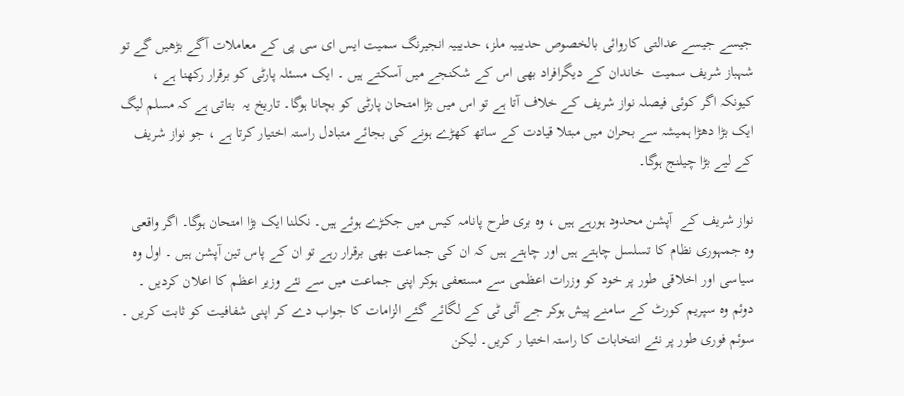جیسے جیسے عدالتی کاروائی بالخصوص حدیبیہ ملز، حدیبیہ انجیرنگ سمیت ایس ای سی پی کے معاملات آگے بڑھیں گے تو شہباز شریف سمیت  خاندان کے دیگرافراد بھی اس کے شکنجے میں آسکتے ہیں ۔ ایک مسئلہ پارٹی کو برقرار رکھنا ہے ، کیونکہ اگر کوئی فیصلہ نواز شریف کے خلاف آتا ہے تو اس میں بڑا امتحان پارٹی کو بچانا ہوگا۔ تاریخ یہ  بتاتی ہے کہ مسلم لیگ ایک بڑا دھڑا ہمیشہ سے بحران میں مبتلا قیادت کے ساتھ کھڑے ہونے کی بجائے متبادل راستہ اختیار کرتا ہے ، جو نواز شریف کے لیے بڑا چیلنج ہوگا۔

نواز شریف کے  آپشن محدود ہورہے ہیں ، وہ بری طرح پانامہ کیس میں جکڑے ہوئے ہیں۔ نکلنا ایک بڑا امتحان ہوگا۔ اگر واقعی وہ جمہوری نظام کا تسلسل چاہتے ہیں اور چاہتے ہیں کہ ان کی جماعت بھی برقرار رہے تو ان کے پاس تین آپشن ہیں ۔ اول وہ سیاسی اور اخلاقی طور پر خود کو وزرات اعظمی سے مستعفی ہوکر اپنی جماعت میں سے نئے وزیر اعظم کا اعلان کردیں ۔ دوئم وہ سپریم کورٹ کے سامنے پیش ہوکر جے آئی ٹی کے لگائے گئے الزامات کا جواب دے کر اپنی شفافیت کو ثابت کریں ۔ سوئم فوری طور پر نئے انتخابات کا راستہ اختیا ر کریں۔ لیکن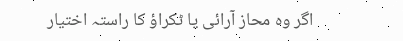اگر وہ محاز آرائی یا ٹکراؤ کا راستہ اختیار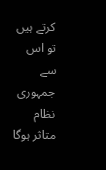کرتے ہیں تو اس سے جمہوری نظام متاثر ہوگا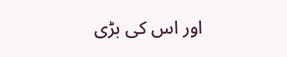اور اس کی بڑی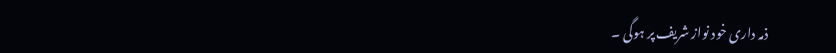ذمہ داری خود نواز شریف پر ہوگی ۔